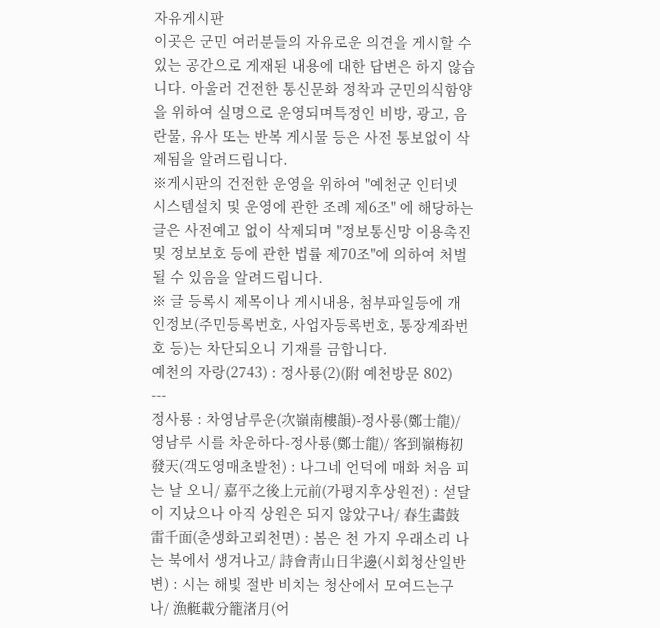자유게시판
이곳은 군민 여러분들의 자유로운 의견을 게시할 수 있는 공간으로 게재된 내용에 대한 답변은 하지 않습니다. 아울러 건전한 통신문화 정착과 군민의식함양을 위하여 실명으로 운영되며특정인 비방, 광고, 음란물, 유사 또는 반복 게시물 등은 사전 통보없이 삭제됨을 알려드립니다.
※게시판의 건전한 운영을 위하여 "예천군 인터넷 시스템설치 및 운영에 관한 조례 제6조" 에 해당하는 글은 사전예고 없이 삭제되며 "정보통신망 이용촉진 및 정보보호 등에 관한 법률 제70조"에 의하여 처벌될 수 있음을 알려드립니다.
※ 글 등록시 제목이나 게시내용, 첨부파일등에 개인정보(주민등록번호, 사업자등록번호, 통장계좌번호 등)는 차단되오니 기재를 금합니다.
예천의 자랑(2743) : 정사룡(2)(附 예천방문 802)
---
정사룡 : 차영남루운(次嶺南樓韻)-정사룡(鄭士龍)/ 영남루 시를 차운하다-정사룡(鄭士龍)/ 客到嶺梅初發天(객도영매초발천) : 나그네 언덕에 매화 처음 피는 날 오니/ 嘉平之後上元前(가평지후상원전) : 섣달이 지났으나 아직 상원은 되지 않았구나/ 春生畵鼓雷千面(춘생화고뢰천면) : 봄은 천 가지 우래소리 나는 북에서 생겨나고/ 詩會靑山日半邊(시회청산일반변) : 시는 해빛 절반 비치는 청산에서 모여드는구나/ 漁艇載分籠渚月(어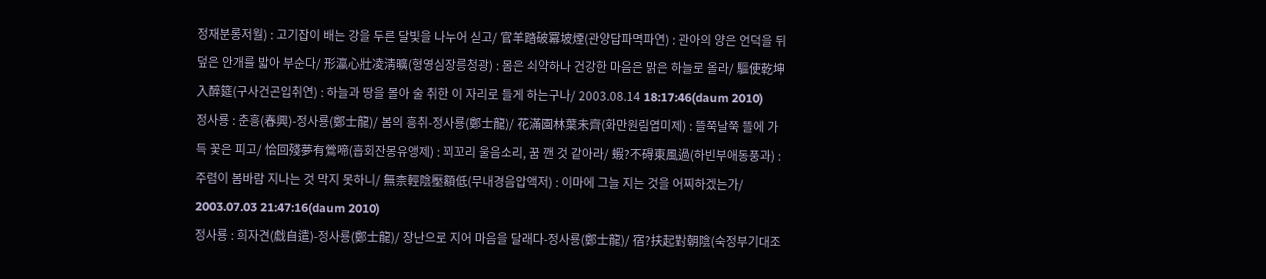정재분롱저월) : 고기잡이 배는 강을 두른 달빛을 나누어 싣고/ 官羊踏破冪坡煙(관양답파멱파연) : 관아의 양은 언덕을 뒤덮은 안개를 밟아 부순다/ 形瀛心壯凌淸曠(형영심장릉청광) : 몸은 쇠약하나 건강한 마음은 맑은 하늘로 올라/ 驅使乾坤入醉筵(구사건곤입취연) : 하늘과 땅을 몰아 술 취한 이 자리로 들게 하는구나/ 2003.08.14 18:17:46(daum 2010)
정사룡 : 춘흥(春興)-정사룡(鄭士龍)/ 봄의 흥취-정사룡(鄭士龍)/ 花滿園林葉未齊(화만원림엽미제) : 뜰쭉날쭉 뜰에 가득 꽃은 피고/ 恰回殘夢有鶯啼(흡회잔몽유앵제) : 꾀꼬리 울음소리, 꿈 깬 것 같아라/ 蝦?不碍東風過(하빈부애동풍과) : 주렴이 봄바람 지나는 것 막지 못하니/ 無柰輕陰壓額低(무내경음압액저) : 이마에 그늘 지는 것을 어찌하겠는가/ 2003.07.03 21:47:16(daum 2010)
정사룡 : 희자견(戱自遣)-정사룡(鄭士龍)/ 장난으로 지어 마음을 달래다-정사룡(鄭士龍)/ 宿?扶起對朝陰(숙정부기대조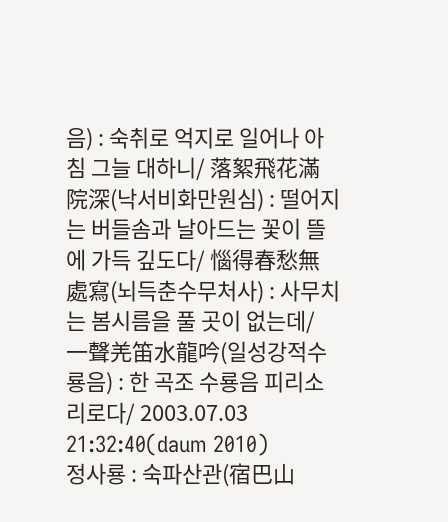음) : 숙취로 억지로 일어나 아침 그늘 대하니/ 落絮飛花滿院深(낙서비화만원심) : 떨어지는 버들솜과 날아드는 꽃이 뜰에 가득 깊도다/ 惱得春愁無處寫(뇌득춘수무처사) : 사무치는 봄시름을 풀 곳이 없는데/ 一聲羌笛水龍吟(일성강적수룡음) : 한 곡조 수룡음 피리소리로다/ 2003.07.03 21:32:40(daum 2010)
정사룡 : 숙파산관(宿巴山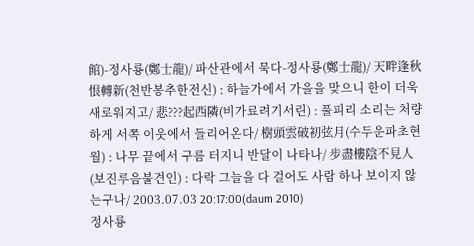館)-정사룡(鄭士龍)/ 파산관에서 묵다-정사룡(鄭士龍)/ 天畔逢秋恨轉新(천반봉추한전신) : 하늘가에서 가을을 맞으니 한이 더욱 새로워지고/ 悲???起西隣(비가료려기서린) : 풀피리 소리는 처량하게 서쪽 이웃에서 들리어온다/ 樹頭雲破初弦月(수두운파초현월) : 나무 끝에서 구름 터지니 반달이 나타나/ 步盡樓陰不見人(보진루음불견인) : 다락 그늘을 다 걸어도 사람 하나 보이지 않는구나/ 2003.07.03 20:17:00(daum 2010)
정사룡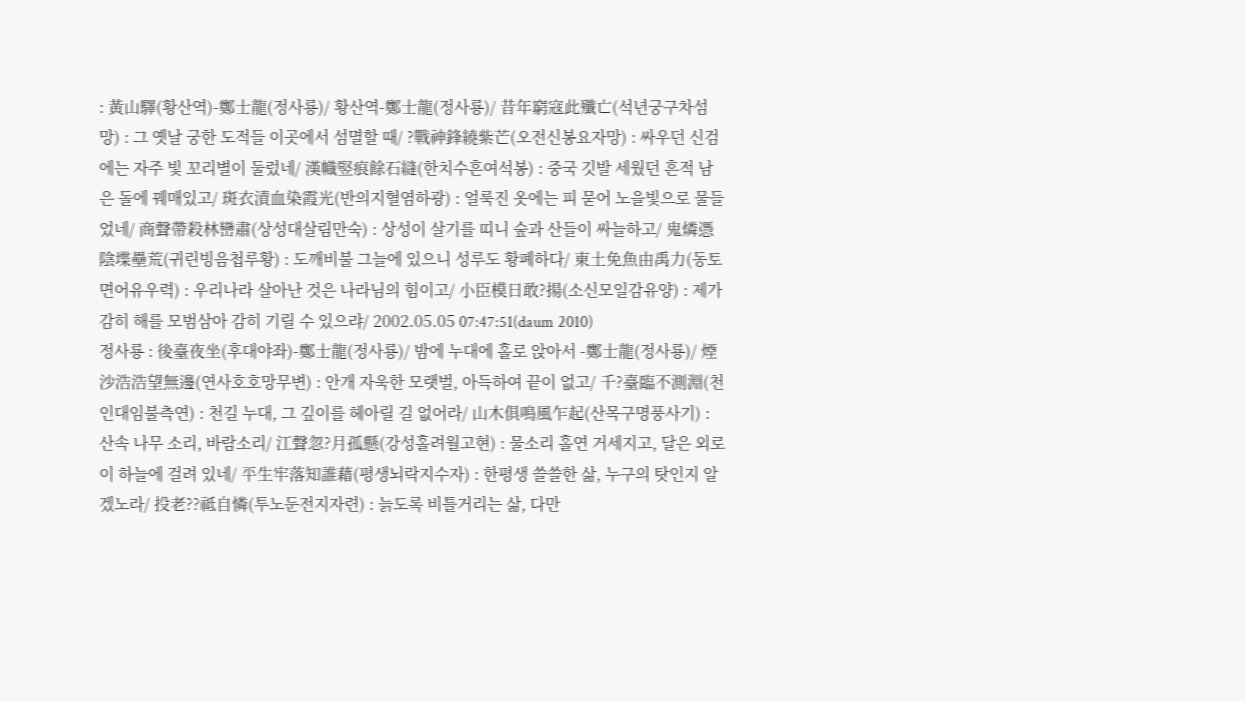: 黃山驛(황산역)-鄭士龍(정사룡)/ 황산역-鄭士龍(정사룡)/ 昔年窮寇此殲亡(석년궁구차섬망) : 그 옛날 궁한 도적들 이곳에서 섬멸할 때/ ?戰神鋒繞紫芒(오전신봉요자망) : 싸우던 신검에는 자주 빛 꼬리별이 둘렀네/ 漢幟竪痕餘石縫(한치수흔여석봉) : 중국 깃발 세웠던 흔적 남은 돌에 꿰매있고/ 斑衣漬血染霞光(반의지혈염하광) : 얼룩진 옷에는 피 묻어 노을빛으로 물들었네/ 商聲帶殺林巒肅(상성대살림만숙) : 상성이 살기를 띠니 숲과 산들이 싸늘하고/ 鬼燐憑陰堞壘荒(귀린빙음첩루황) : 도깨비불 그늘에 있으니 성루도 황폐하다/ 東土免魚由禹力(동토면어유우력) : 우리나라 살아난 것은 나라님의 힘이고/ 小臣模日敢?揚(소신모일감유양) : 제가 감히 해를 모범삼아 감히 기릴 수 있으랴/ 2002.05.05 07:47:51(daum 2010)
정사룡 : 後臺夜坐(후대야좌)-鄭士龍(정사룡)/ 밤에 누대에 홀로 앉아서 -鄭士龍(정사룡)/ 煙沙浩浩望無邊(연사호호망무변) : 안개 자욱한 모랫벌, 아득하여 끝이 없고/ 千?臺臨不測淵(천인대임불측연) : 천길 누대, 그 깊이를 헤아릴 길 없어라/ 山木俱鳴風乍起(산목구명풍사기) : 산속 나무 소리, 바람소리/ 江聲忽?月孤懸(강성홀려월고현) : 물소리 홀연 거세지고, 달은 외로이 하늘에 걸려 있네/ 平生牢落知誰藉(평생뇌락지수자) : 한평생 쓸쓸한 삶, 누구의 탓인지 알겠노라/ 投老??祗自憐(투노둔전지자련) : 늙도록 비틀거리는 삶, 다만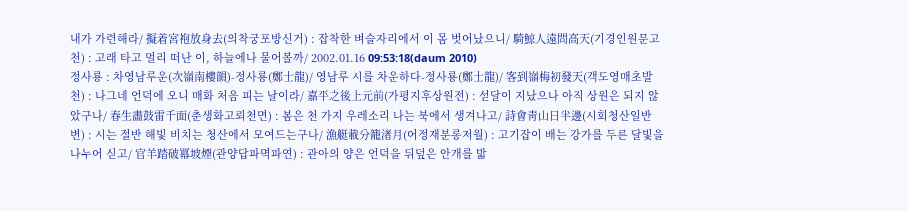내가 가련해라/ 擬着宮袍放身去(의착궁포방신거) : 잡착한 벼슬자리에서 이 몸 벗어났으니/ 騎鯨人遠問高天(기경인원문고천) : 고래 타고 멀리 떠난 이, 하늘에나 물어볼까/ 2002.01.16 09:53:18(daum 2010)
정사룡 : 차영남루운(次嶺南樓韻)-정사룡(鄭士龍)/ 영남루 시를 차운하다-정사룡(鄭士龍)/ 客到嶺梅初發天(객도영매초발천) : 나그네 언덕에 오니 매화 처음 피는 날이라/ 嘉平之後上元前(가평지후상원전) : 섣달이 지났으나 아직 상원은 되지 않았구나/ 春生畵鼓雷千面(춘생화고뢰천면) : 봄은 천 가지 우레소리 나는 북에서 생겨나고/ 詩會靑山日半邊(시회청산일반변) : 시는 절반 해빛 비치는 청산에서 모여드는구나/ 漁艇載分籠渚月(어정재분롱저월) : 고기잡이 배는 강가를 두른 달빛을 나누어 싣고/ 官羊踏破冪坡煙(관양답파멱파연) : 관아의 양은 언덕을 뒤덮은 안개를 밟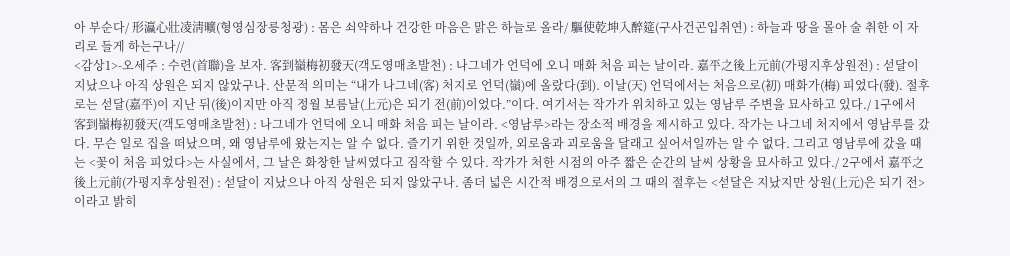아 부순다/ 形瀛心壯凌淸曠(형영심장릉청광) : 몸은 쇠약하나 건강한 마음은 맑은 하늘로 올라/ 驅使乾坤入醉筵(구사건곤입취연) : 하늘과 땅을 몰아 술 취한 이 자리로 들게 하는구나//
<감상1>-오세주 : 수련(首聯)을 보자. 客到嶺梅初發天(객도영매초발천) : 나그네가 언덕에 오니 매화 처음 피는 날이라. 嘉平之後上元前(가평지후상원전) : 섣달이 지났으나 아직 상원은 되지 않았구나. 산문적 의미는 “내가 나그네(客) 처지로 언덕(嶺)에 올랐다(到). 이날(天) 언덕에서는 처음으로(初) 매화가(梅) 피었다(發). 절후로는 섣달(嘉平)이 지난 뒤(後)이지만 아직 정월 보름날(上元)은 되기 전(前)이었다.”이다. 여기서는 작가가 위치하고 있는 영남루 주변을 묘사하고 있다./ 1구에서 客到嶺梅初發天(객도영매초발천) : 나그네가 언덕에 오니 매화 처음 피는 날이라. <영남루>라는 장소적 배경을 제시하고 있다. 작가는 나그네 처지에서 영남루를 갔다. 무슨 일로 집을 떠났으며, 왜 영남루에 왔는지는 알 수 없다. 즐기기 위한 것일까, 외로움과 괴로움을 달래고 싶어서일까는 알 수 없다. 그리고 영남루에 갔을 때는 <꽃이 처음 피었다>는 사실에서, 그 날은 화창한 날씨였다고 짐작할 수 있다. 작가가 처한 시점의 아주 짧은 순간의 날씨 상황을 묘사하고 있다./ 2구에서 嘉平之後上元前(가평지후상원전) : 섣달이 지났으나 아직 상원은 되지 않았구나. 좀더 넓은 시간적 배경으로서의 그 때의 절후는 <섣달은 지났지만 상원(上元)은 되기 전>이라고 밝히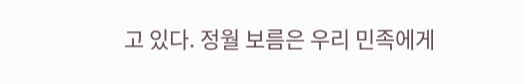고 있다. 정월 보름은 우리 민족에게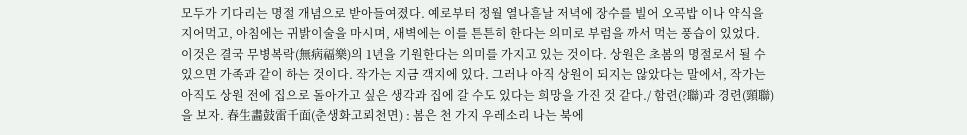모두가 기다리는 명절 개념으로 받아들여졌다. 예로부터 정월 열나흗날 저녁에 장수를 빌어 오곡밥 이나 약식을 지어먹고, 아침에는 귀밝이술을 마시며, 새벽에는 이를 튼튼히 한다는 의미로 부럼을 까서 먹는 풍습이 있었다. 이것은 결국 무병복락(無病福樂)의 1년을 기원한다는 의미를 가지고 있는 것이다. 상원은 초봄의 명절로서 될 수 있으면 가족과 같이 하는 것이다. 작가는 지금 객지에 있다. 그러나 아직 상원이 되지는 않았다는 말에서, 작가는 아직도 상원 전에 집으로 돌아가고 싶은 생각과 집에 갈 수도 있다는 희망을 가진 것 같다./ 함련(?聯)과 경련(頸聯)을 보자. 春生畵鼓雷千面(춘생화고뢰천면) : 봄은 천 가지 우레소리 나는 북에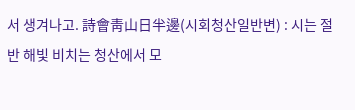서 생겨나고. 詩會靑山日半邊(시회청산일반변) : 시는 절반 해빛 비치는 청산에서 모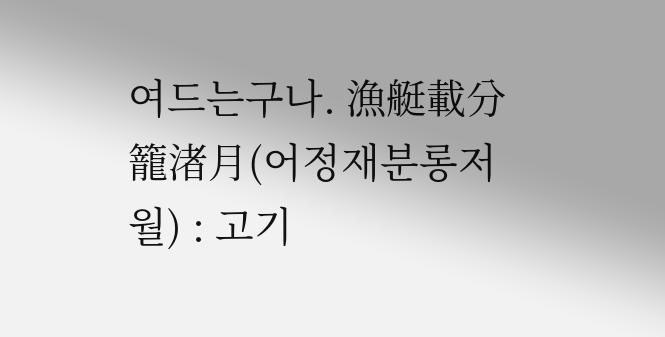여드는구나. 漁艇載分籠渚月(어정재분롱저월) : 고기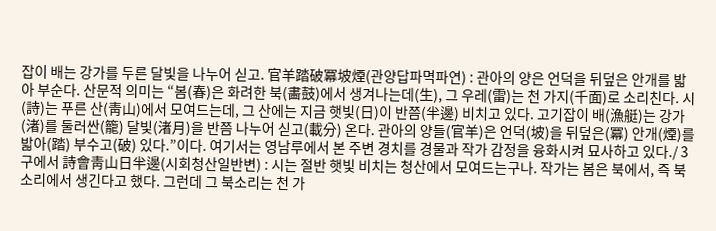잡이 배는 강가를 두른 달빛을 나누어 싣고. 官羊踏破冪坡煙(관양답파멱파연) : 관아의 양은 언덕을 뒤덮은 안개를 밟아 부순다. 산문적 의미는 “봄(春)은 화려한 북(畵鼓)에서 생겨나는데(生), 그 우레(雷)는 천 가지(千面)로 소리친다. 시(詩)는 푸른 산(靑山)에서 모여드는데, 그 산에는 지금 햇빛(日)이 반쯤(半邊) 비치고 있다. 고기잡이 배(漁艇)는 강가(渚)를 둘러싼(籠) 달빛(渚月)을 반쯤 나누어 싣고(載分) 온다. 관아의 양들(官羊)은 언덕(坡)을 뒤덮은(冪) 안개(煙)를 밟아(踏) 부수고(破) 있다.”이다. 여기서는 영남루에서 본 주변 경치를 경물과 작가 감정을 융화시켜 묘사하고 있다./ 3구에서 詩會靑山日半邊(시회청산일반변) : 시는 절반 햇빛 비치는 청산에서 모여드는구나. 작가는 봄은 북에서, 즉 북소리에서 생긴다고 했다. 그런데 그 북소리는 천 가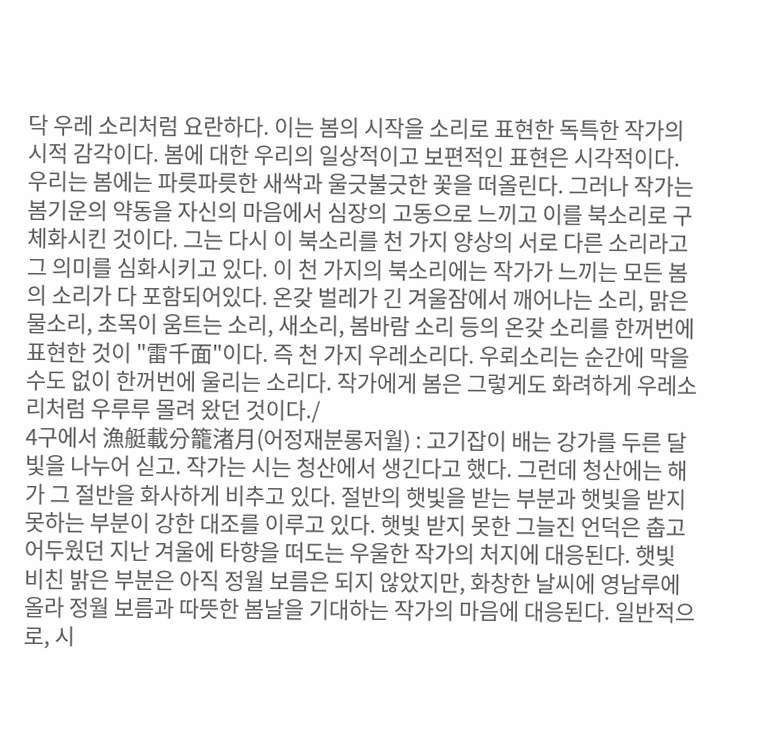닥 우레 소리처럼 요란하다. 이는 봄의 시작을 소리로 표현한 독특한 작가의 시적 감각이다. 봄에 대한 우리의 일상적이고 보편적인 표현은 시각적이다. 우리는 봄에는 파릇파릇한 새싹과 울긋불긋한 꽃을 떠올린다. 그러나 작가는 봄기운의 약동을 자신의 마음에서 심장의 고동으로 느끼고 이를 북소리로 구체화시킨 것이다. 그는 다시 이 북소리를 천 가지 양상의 서로 다른 소리라고 그 의미를 심화시키고 있다. 이 천 가지의 북소리에는 작가가 느끼는 모든 봄의 소리가 다 포함되어있다. 온갖 벌레가 긴 겨울잠에서 깨어나는 소리, 맑은 물소리, 초목이 움트는 소리, 새소리, 봄바람 소리 등의 온갖 소리를 한꺼번에 표현한 것이 "雷千面"이다. 즉 천 가지 우레소리다. 우뢰소리는 순간에 막을 수도 없이 한꺼번에 울리는 소리다. 작가에게 봄은 그렇게도 화려하게 우레소리처럼 우루루 몰려 왔던 것이다./
4구에서 漁艇載分籠渚月(어정재분롱저월) : 고기잡이 배는 강가를 두른 달빛을 나누어 싣고. 작가는 시는 청산에서 생긴다고 했다. 그런데 청산에는 해가 그 절반을 화사하게 비추고 있다. 절반의 햇빛을 받는 부분과 햇빛을 받지 못하는 부분이 강한 대조를 이루고 있다. 햇빛 받지 못한 그늘진 언덕은 춥고 어두웠던 지난 겨울에 타향을 떠도는 우울한 작가의 처지에 대응된다. 햇빛 비친 밝은 부분은 아직 정월 보름은 되지 않았지만, 화창한 날씨에 영남루에 올라 정월 보름과 따뜻한 봄날을 기대하는 작가의 마음에 대응된다. 일반적으로, 시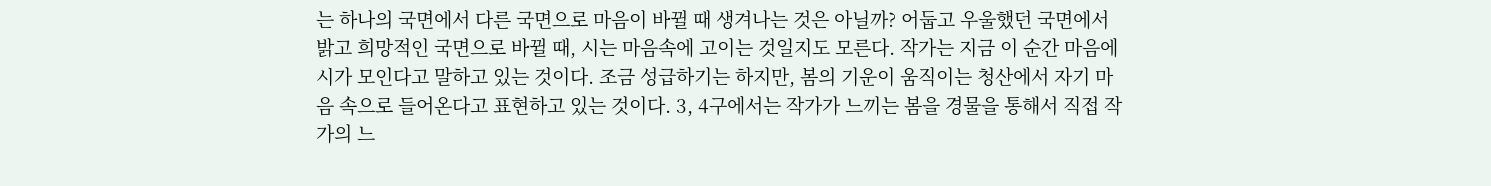는 하나의 국면에서 다른 국면으로 마음이 바뀔 때 생겨나는 것은 아닐까? 어둡고 우울했던 국면에서 밝고 희망적인 국면으로 바뀔 때, 시는 마음속에 고이는 것일지도 모른다. 작가는 지금 이 순간 마음에 시가 모인다고 말하고 있는 것이다. 조금 성급하기는 하지만, 봄의 기운이 움직이는 청산에서 자기 마음 속으로 들어온다고 표현하고 있는 것이다. 3, 4구에서는 작가가 느끼는 봄을 경물을 통해서 직접 작가의 느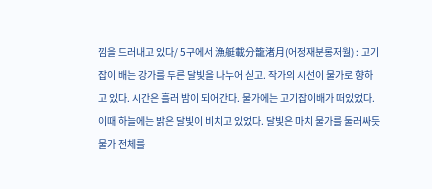낌을 드러내고 있다/ 5구에서 漁艇載分籠渚月(어정재분롱저월) : 고기잡이 배는 강가를 두른 달빛을 나누어 싣고. 작가의 시선이 물가로 향하고 있다. 시간은 흘러 밤이 되어간다. 물가에는 고기잡이배가 떠있었다. 이때 하늘에는 밝은 달빛이 비치고 있었다. 달빛은 마치 물가를 둘러싸듯 물가 전체를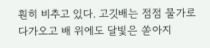훤히 비추고 있다. 고깃배는 점점 물가로 다가오고 배 위에도 달빛은 쏟아지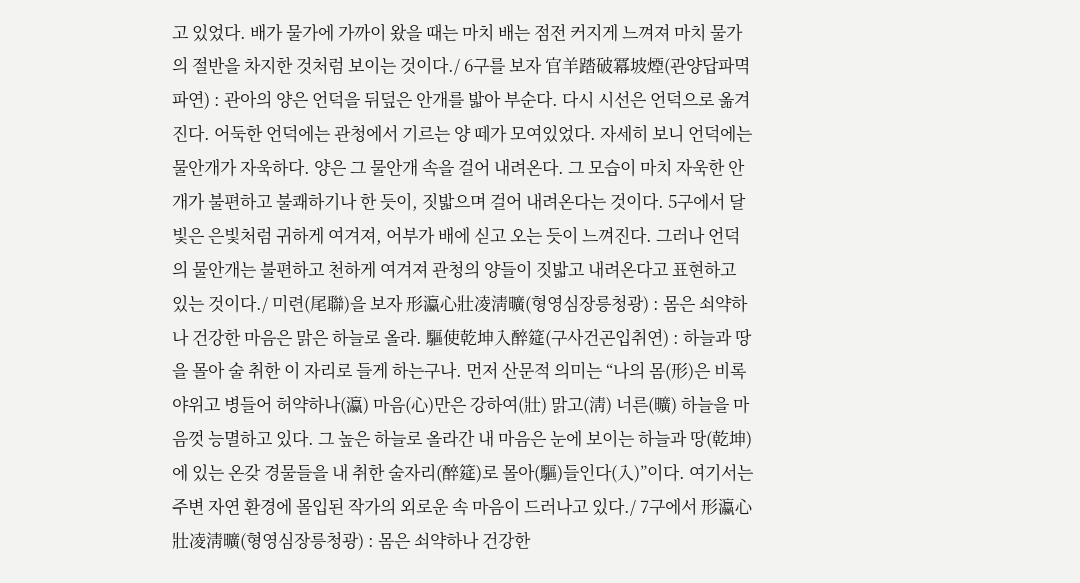고 있었다. 배가 물가에 가까이 왔을 때는 마치 배는 점전 커지게 느껴져 마치 물가의 절반을 차지한 것처럼 보이는 것이다./ 6구를 보자 官羊踏破冪坡煙(관양답파멱파연) : 관아의 양은 언덕을 뒤덮은 안개를 밟아 부순다. 다시 시선은 언덕으로 옮겨진다. 어둑한 언덕에는 관청에서 기르는 양 떼가 모여있었다. 자세히 보니 언덕에는 물안개가 자욱하다. 양은 그 물안개 속을 걸어 내려온다. 그 모습이 마치 자욱한 안개가 불편하고 불쾌하기나 한 듯이, 짓밟으며 걸어 내려온다는 것이다. 5구에서 달빛은 은빛처럼 귀하게 여겨져, 어부가 배에 싣고 오는 듯이 느껴진다. 그러나 언덕의 물안개는 불편하고 천하게 여겨져 관청의 양들이 짓밟고 내려온다고 표현하고 있는 것이다./ 미련(尾聯)을 보자 形瀛心壯凌淸曠(형영심장릉청광) : 몸은 쇠약하나 건강한 마음은 맑은 하늘로 올라. 驅使乾坤入醉筵(구사건곤입취연) : 하늘과 땅을 몰아 술 취한 이 자리로 들게 하는구나. 먼저 산문적 의미는 “나의 몸(形)은 비록 야위고 병들어 허약하나(瀛) 마음(心)만은 강하여(壯) 맑고(淸) 너른(曠) 하늘을 마음껏 능멸하고 있다. 그 높은 하늘로 올라간 내 마음은 눈에 보이는 하늘과 땅(乾坤)에 있는 온갖 경물들을 내 취한 술자리(醉筵)로 몰아(驅)들인다(入)”이다. 여기서는 주변 자연 환경에 몰입된 작가의 외로운 속 마음이 드러나고 있다./ 7구에서 形瀛心壯凌淸曠(형영심장릉청광) : 몸은 쇠약하나 건강한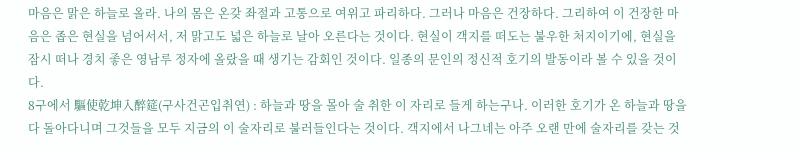마음은 맑은 하늘로 올라. 나의 몸은 온갖 좌절과 고통으로 여위고 파리하다. 그러나 마음은 건장하다. 그리하여 이 건장한 마음은 좁은 현실을 넘어서서, 저 맑고도 넓은 하늘로 날아 오른다는 것이다. 현실이 객지를 떠도는 불우한 처지이기에, 현실을 잠시 떠나 경치 좋은 영남루 정자에 올랐을 때 생기는 감회인 것이다. 일종의 문인의 정신적 호기의 발동이라 볼 수 있을 것이다.
8구에서 驅使乾坤入醉筵(구사건곤입취연) : 하늘과 땅을 몰아 술 취한 이 자리로 들게 하는구나. 이러한 호기가 온 하늘과 땅을 다 돌아다니며 그것들을 모두 지금의 이 술자리로 불러들인다는 것이다. 객지에서 나그네는 아주 오랜 만에 술자리를 갖는 것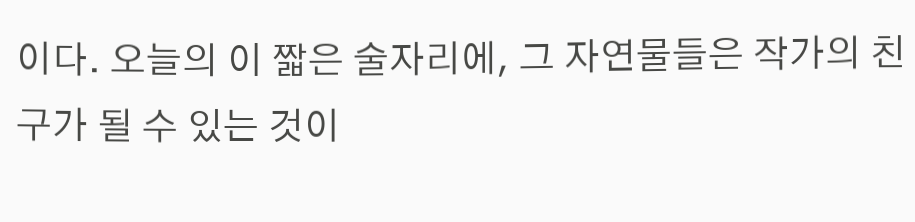이다. 오늘의 이 짧은 술자리에, 그 자연물들은 작가의 친구가 될 수 있는 것이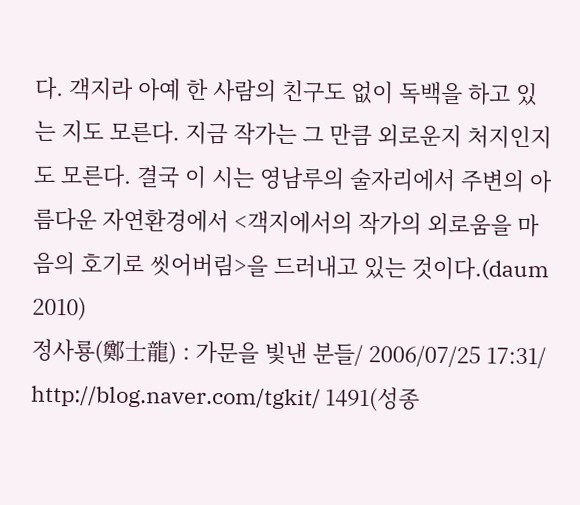다. 객지라 아예 한 사람의 친구도 없이 독백을 하고 있는 지도 모른다. 지금 작가는 그 만큼 외로운지 처지인지도 모른다. 결국 이 시는 영남루의 술자리에서 주변의 아름다운 자연환경에서 <객지에서의 작가의 외로움을 마음의 호기로 씻어버림>을 드러내고 있는 것이다.(daum 2010)
정사룡(鄭士龍) : 가문을 빛낸 분들/ 2006/07/25 17:31/ http://blog.naver.com/tgkit/ 1491(성종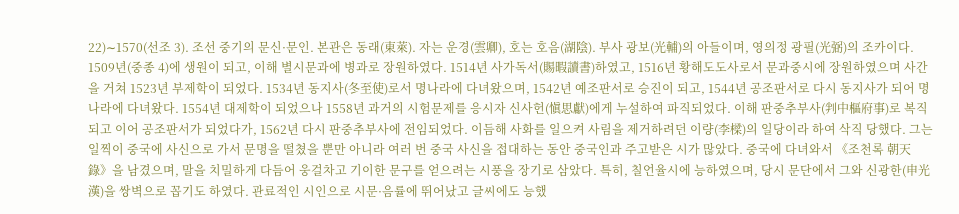22)∼1570(선조 3). 조선 중기의 문신·문인. 본관은 동래(東萊). 자는 운경(雲卿), 호는 호음(湖陰). 부사 광보(光輔)의 아들이며, 영의정 광필(光弼)의 조카이다. 1509년(중종 4)에 생원이 되고, 이해 별시문과에 병과로 장원하였다. 1514년 사가독서(賜暇讀書)하였고, 1516년 황해도도사로서 문과중시에 장원하였으며 사간을 거쳐 1523년 부제학이 되었다. 1534년 동지사(冬至使)로서 명나라에 다녀왔으며, 1542년 예조판서로 승진이 되고, 1544년 공조판서로 다시 동지사가 되어 명나라에 다녀왔다. 1554년 대제학이 되었으나 1558년 과거의 시험문제를 응시자 신사헌(愼思獻)에게 누설하여 파직되었다. 이해 판중추부사(判中樞府事)로 복직되고 이어 공조판서가 되었다가, 1562년 다시 판중추부사에 전임되었다. 이듬해 사화를 일으켜 사림을 제거하려던 이량(李樑)의 일당이라 하여 삭직 당했다. 그는 일찍이 중국에 사신으로 가서 문명을 떨쳤을 뿐만 아니라 여러 번 중국 사신을 접대하는 동안 중국인과 주고받은 시가 많았다. 중국에 다녀와서 《조천록 朝天錄》을 남겼으며, 말을 치밀하게 다듬어 웅걸차고 기이한 문구를 얻으려는 시풍을 장기로 삼았다. 특히, 칠언율시에 능하였으며, 당시 문단에서 그와 신광한(申光漢)을 쌍벽으로 꼽기도 하였다. 관료적인 시인으로 시문·음률에 뛰어났고 글씨에도 능했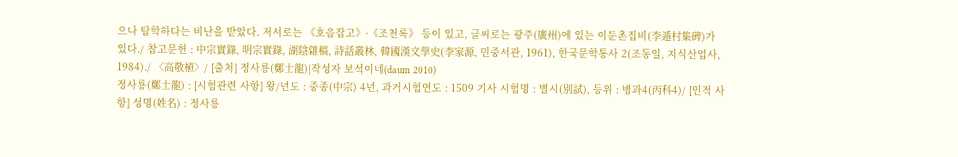으나 탐학하다는 비난을 받았다. 저서로는 《호음잡고》·《조천록》 등이 있고, 글씨로는 광주(廣州)에 있는 이둔촌집비(李遁村集碑)가 있다./ 참고문헌 : 中宗實錄, 明宗實錄, 湖陰雜稿, 詩話叢林, 韓國漢文學史(李家源, 민중서관, 1961), 한국문학통사 2(조동일, 지식산업사, 1984)./ 〈高敬植〉/ [출처] 정사룡(鄭士龍)|작성자 보석이네(daum 2010)
정사룡(鄭士龍) : [시험관련 사항] 왕/년도 : 중종(中宗) 4년, 과거시험연도 : 1509 기사 시험명 : 별시(別試), 등위 : 병과4(丙科4)/ [인적 사항] 성명(姓名) : 정사룡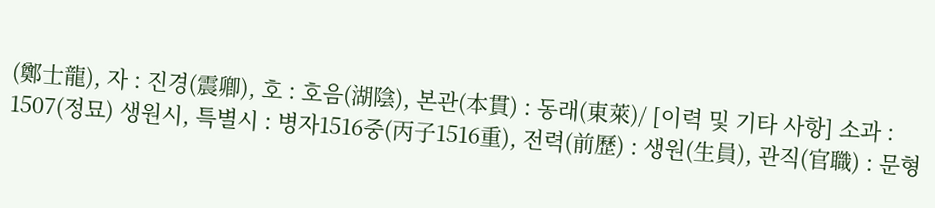(鄭士龍), 자 : 진경(震卿), 호 : 호음(湖陰), 본관(本貫) : 동래(東萊)/ [이력 및 기타 사항] 소과 : 1507(정묘) 생원시, 특별시 : 병자1516중(丙子1516重), 전력(前歷) : 생원(生員), 관직(官職) : 문형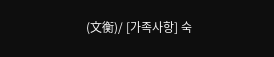(文衡)/ [가족사항] 숙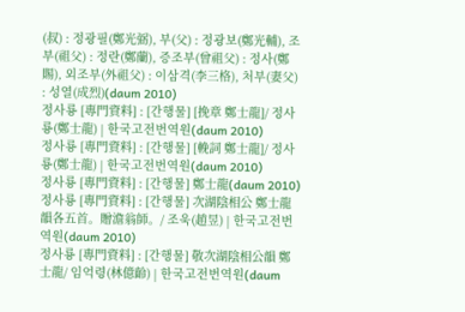(叔) : 정광필(鄭光弼), 부(父) : 정광보(鄭光輔), 조부(祖父) : 정란(鄭蘭), 증조부(曾祖父) : 정사(鄭賜), 외조부(外祖父) : 이삼격(李三格), 처부(妻父) : 성열(成烈)(daum 2010)
정사룡 [專門資料] : [간행물] [挽章 鄭士龍]/ 정사룡(鄭士龍) | 한국고전번역원(daum 2010)
정사룡 [專門資料] : [간행물] [輓詞 鄭士龍]/ 정사룡(鄭士龍) | 한국고전번역원(daum 2010)
정사룡 [專門資料] : [간행물] 鄭士龍(daum 2010)
정사룡 [專門資料] : [간행물] 次湖陰相公 鄭士龍 韻各五首。贈澹翁師。/ 조욱(趙昱) | 한국고전번역원(daum 2010)
정사룡 [專門資料] : [간행물] 敬次湖陰相公韻 鄭士龍/ 임억령(林億齡) | 한국고전번역원(daum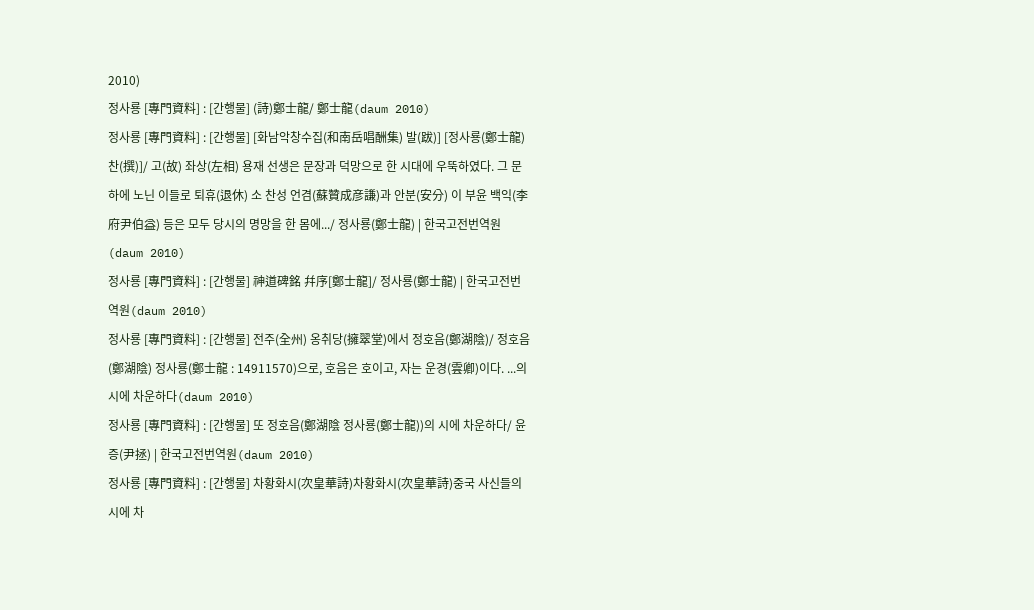2010)
정사룡 [專門資料] : [간행물] (詩)鄭士龍/ 鄭士龍(daum 2010)
정사룡 [專門資料] : [간행물] [화남악창수집(和南岳唱酬集) 발(跋)] [정사룡(鄭士龍) 찬(撰)]/ 고(故) 좌상(左相) 용재 선생은 문장과 덕망으로 한 시대에 우뚝하였다. 그 문하에 노닌 이들로 퇴휴(退休) 소 찬성 언겸(蘇贊成彦謙)과 안분(安分) 이 부윤 백익(李府尹伯益) 등은 모두 당시의 명망을 한 몸에.../ 정사룡(鄭士龍) | 한국고전번역원(daum 2010)
정사룡 [專門資料] : [간행물] 神道碑銘 幷序[鄭士龍]/ 정사룡(鄭士龍) | 한국고전번역원(daum 2010)
정사룡 [專門資料] : [간행물] 전주(全州) 옹취당(擁翠堂)에서 정호음(鄭湖陰)/ 정호음(鄭湖陰) 정사룡(鄭士龍 : 14911570)으로, 호음은 호이고, 자는 운경(雲卿)이다. ...의 시에 차운하다(daum 2010)
정사룡 [專門資料] : [간행물] 또 정호음(鄭湖陰 정사룡(鄭士龍))의 시에 차운하다/ 윤증(尹拯) | 한국고전번역원(daum 2010)
정사룡 [專門資料] : [간행물] 차황화시(次皇華詩)차황화시(次皇華詩)중국 사신들의 시에 차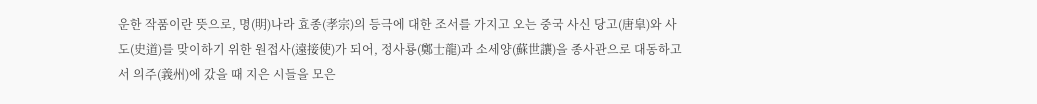운한 작품이란 뜻으로, 명(明)나라 효종(孝宗)의 등극에 대한 조서를 가지고 오는 중국 사신 당고(唐皐)와 사도(史道)를 맞이하기 위한 원접사(遠接使)가 되어, 정사룡(鄭士龍)과 소세양(蘇世讓)을 종사관으로 대동하고서 의주(義州)에 갔을 때 지은 시들을 모은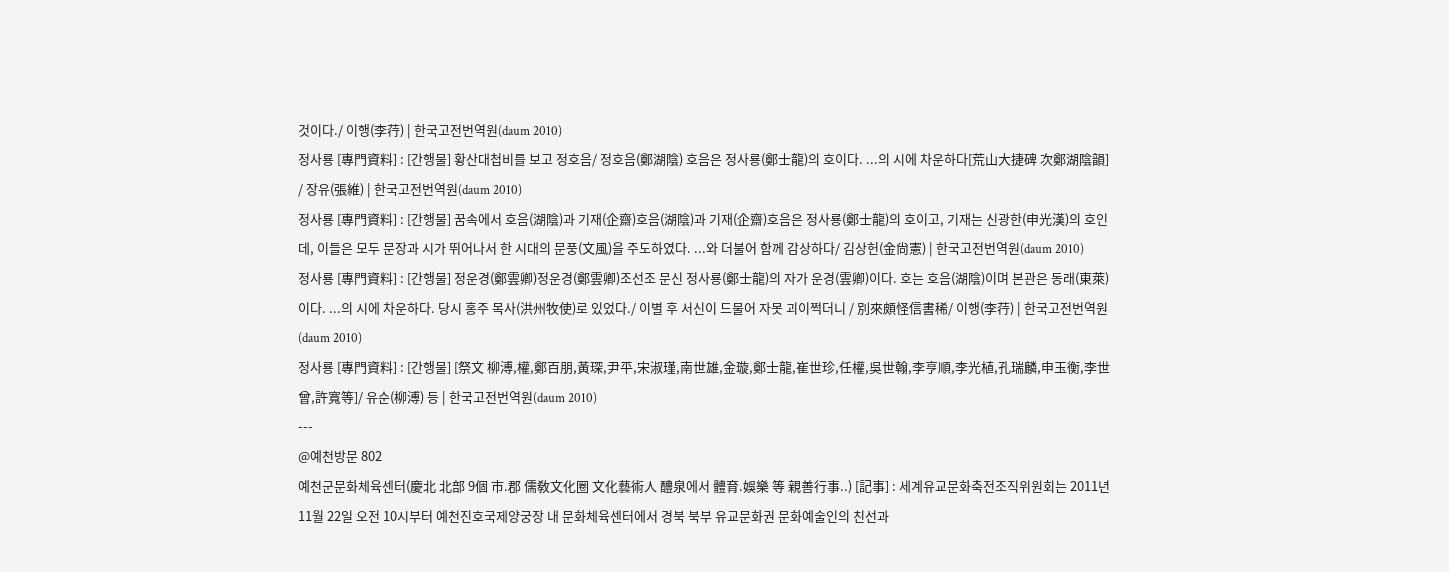것이다./ 이행(李荇) | 한국고전번역원(daum 2010)
정사룡 [專門資料] : [간행물] 황산대첩비를 보고 정호음/ 정호음(鄭湖陰) 호음은 정사룡(鄭士龍)의 호이다. ...의 시에 차운하다[荒山大捷碑 次鄭湖陰韻] / 장유(張維) | 한국고전번역원(daum 2010)
정사룡 [專門資料] : [간행물] 꿈속에서 호음(湖陰)과 기재(企齋)호음(湖陰)과 기재(企齋)호음은 정사룡(鄭士龍)의 호이고, 기재는 신광한(申光漢)의 호인데, 이들은 모두 문장과 시가 뛰어나서 한 시대의 문풍(文風)을 주도하였다. ...와 더불어 함께 감상하다/ 김상헌(金尙憲) | 한국고전번역원(daum 2010)
정사룡 [專門資料] : [간행물] 정운경(鄭雲卿)정운경(鄭雲卿)조선조 문신 정사룡(鄭士龍)의 자가 운경(雲卿)이다. 호는 호음(湖陰)이며 본관은 동래(東萊)이다. ...의 시에 차운하다. 당시 홍주 목사(洪州牧使)로 있었다./ 이별 후 서신이 드물어 자못 괴이쩍더니 / 別來頗怪信書稀/ 이행(李荇) | 한국고전번역원(daum 2010)
정사룡 [專門資料] : [간행물] [祭文 柳溥,權,鄭百朋,黃琛,尹平,宋淑瑾,南世雄,金璇,鄭士龍,崔世珍,任權,吳世翰,李亨順,李光植,孔瑞麟,申玉衡,李世曾,許寬等]/ 유순(柳溥) 등 | 한국고전번역원(daum 2010)
---
@예천방문 802
예천군문화체육센터(慶北 北部 9個 市.郡 儒敎文化圈 文化藝術人 醴泉에서 體育.娛樂 等 親善行事..) [記事] : 세계유교문화축전조직위원회는 2011년 11월 22일 오전 10시부터 예천진호국제양궁장 내 문화체육센터에서 경북 북부 유교문화권 문화예술인의 친선과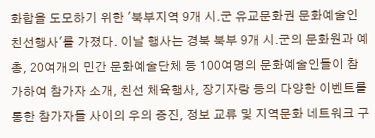화합을 도모하기 위한 '북부지역 9개 시.군 유교문화권 문화예술인 친선행사'를 가졌다. 이날 행사는 경북 북부 9개 시.군의 문화원과 예총, 20여개의 민간 문화예술단체 등 100여명의 문화예술인들이 참가하여 참가자 소개, 친선 체육행사, 장기자랑 등의 다양한 이벤트를 통한 참가자들 사이의 우의 증진, 정보 교류 및 지역문화 네트워크 구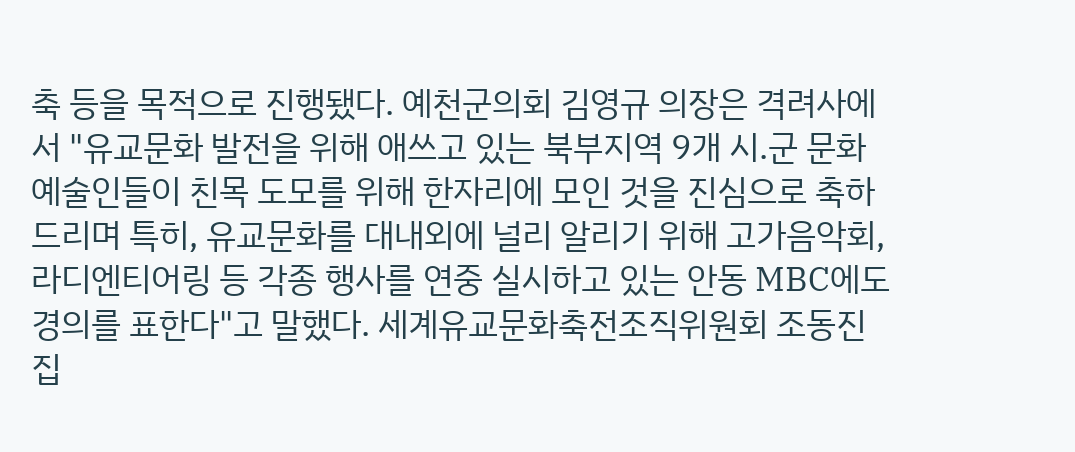축 등을 목적으로 진행됐다. 예천군의회 김영규 의장은 격려사에서 "유교문화 발전을 위해 애쓰고 있는 북부지역 9개 시.군 문화예술인들이 친목 도모를 위해 한자리에 모인 것을 진심으로 축하드리며 특히, 유교문화를 대내외에 널리 알리기 위해 고가음악회, 라디엔티어링 등 각종 행사를 연중 실시하고 있는 안동 MBC에도 경의를 표한다"고 말했다. 세계유교문화축전조직위원회 조동진 집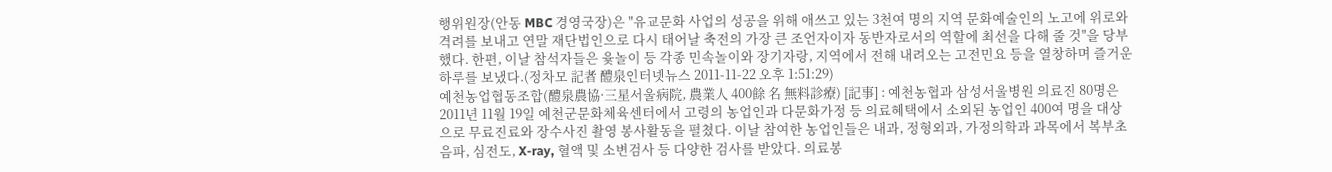행위원장(안동 MBC 경영국장)은 "유교문화 사업의 성공을 위해 애쓰고 있는 3천여 명의 지역 문화예술인의 노고에 위로와 격려를 보내고 연말 재단법인으로 다시 태어날 축전의 가장 큰 조언자이자 동반자로서의 역할에 최선을 다해 줄 것"을 당부했다. 한편, 이날 참석자들은 윷놀이 등 각종 민속놀이와 장기자랑, 지역에서 전해 내려오는 고전민요 등을 열창하며 즐거운 하루를 보냈다.(정차모 記者 醴泉인터넷뉴스 2011-11-22 오후 1:51:29)
예천농업협동조합(醴泉農協·三星서울病院, 農業人 400餘 名 無料診療) [記事] : 예천농협과 삼성서울병원 의료진 80명은 2011년 11월 19일 예천군문화체육센터에서 고령의 농업인과 다문화가정 등 의료혜택에서 소외된 농업인 400여 명을 대상으로 무료진료와 장수사진 촬영 봉사활동을 펼쳤다. 이날 참여한 농업인들은 내과, 정형외과, 가정의학과 과목에서 복부초음파, 심전도, X-ray, 혈액 및 소변검사 등 다양한 검사를 받았다. 의료봉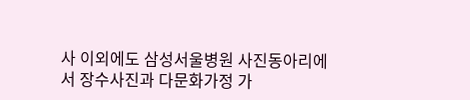사 이외에도 삼성서울병원 사진동아리에서 장수사진과 다문화가정 가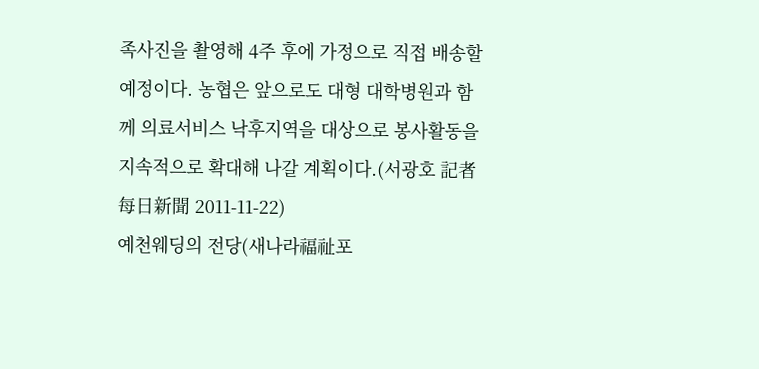족사진을 촬영해 4주 후에 가정으로 직접 배송할 예정이다. 농협은 앞으로도 대형 대학병원과 함께 의료서비스 낙후지역을 대상으로 봉사활동을 지속적으로 확대해 나갈 계획이다.(서광호 記者 每日新聞 2011-11-22)
예천웨딩의 전당(새나라福祉포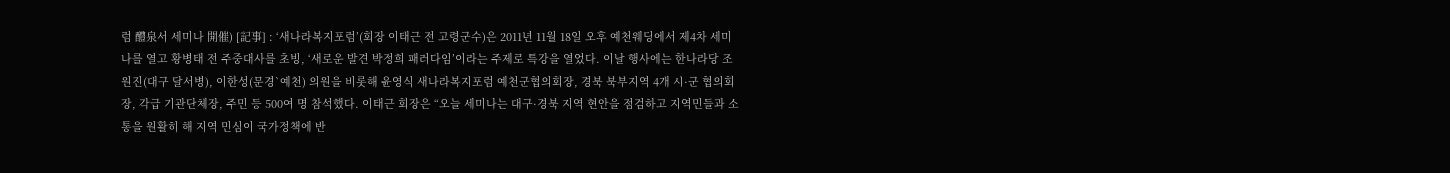럼 醴泉서 세미나 開催) [記事] : ‘새나라복지포럼’(회장 이태근 전 고령군수)은 2011년 11월 18일 오후 예천웨딩에서 제4차 세미나를 열고 황병태 전 주중대사를 초빙, ‘새로운 발견 박정희 패러다임’이라는 주제로 특강을 열었다. 이날 행사에는 한나라당 조원진(대구 달서병), 이한성(문경`예천) 의원을 비롯해 윤영식 새나라복지포럼 예천군협의회장, 경북 북부지역 4개 시·군 협의회장, 각급 기관단체장, 주민 등 500여 명 참석했다. 이태근 회장은 “오늘 세미나는 대구·경북 지역 현안을 점검하고 지역민들과 소통을 원활히 해 지역 민심이 국가정책에 반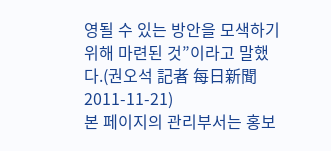영될 수 있는 방안을 모색하기 위해 마련된 것”이라고 말했다.(권오석 記者 每日新聞 2011-11-21)
본 페이지의 관리부서는 홍보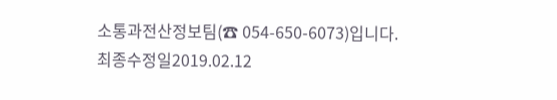소통과전산정보팀(☎ 054-650-6073)입니다.
최종수정일2019.02.12